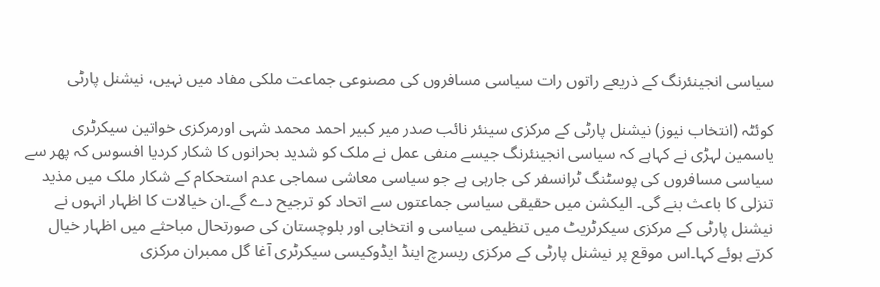سیاسی انجینئرنگ کے ذریعے راتوں رات سیاسی مسافروں کی مصنوعی جماعت ملکی مفاد میں نہیں، نیشنل پارٹی

کوئٹہ (انتخاب نیوز) نیشنل پارٹی کے مرکزی سینئر نائب صدر میر کبیر احمد محمد شہی اورمرکزی خواتین سیکرٹری یاسمین لہڑی نے کہاہے کہ سیاسی انجینئرنگ جیسے منفی عمل نے ملک کو شدید بحرانوں کا شکار کردیا افسوس کہ پھر سے سیاسی مسافروں کی پوسٹنگ ٹرانسفر کی جارہی ہے جو سیاسی معاشی سماجی عدم استحکام کے شکار ملک میں مذید تنزلی کا باعث بنے گی۔ الیکشن میں حقیقی سیاسی جماعتوں سے اتحاد کو ترجیح دے گے۔ان خیالات کا اظہار انہوں نے نیشنل پارٹی کے مرکزی سیکرٹریٹ میں تنظیمی سیاسی و انتخابی اور بلوچستان کی صورتحال مباحثے میں اظہار خیال کرتے ہوئے کہا۔اس موقع پر نیشنل پارٹی کے مرکزی ریسرچ اینڈ ایڈوکیسی سیکرٹری آغا گل ممبران مرکزی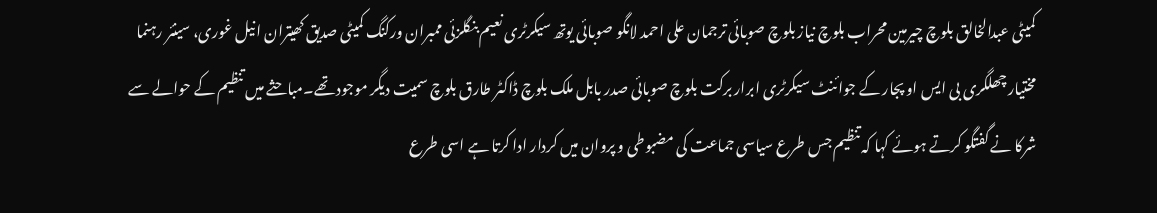کمیٹی عبدالخالق بلوچ چیرمین محراب بلوچ نیاز بلوچ صوبائی ترجمان علی احمد لانگو صوبائی یوتھ سیکرٹری نعیم بنگلزئی ممبران ورکنگ کمیٹی صدیق کھیتران انیل غوری، سینئر رہنما مختیار چھلگری بی ایس او پجار کے جوائنٹ سیکرٹری ابرار برکت بلوچ صوبائی صدر بابل ملک بلوچ ڈاکٹر طارق بلوچ سمیت دیگر موجود تھے۔مباحثے میں تنظیم کے حوالے سے شرکا نے گفتگو کرتے ہوئے کہا کہ تنظیم جس طرع سیاسی جماعت کی مضبوطی و پروان میں کردار ادا کرتا ہے اسی طرع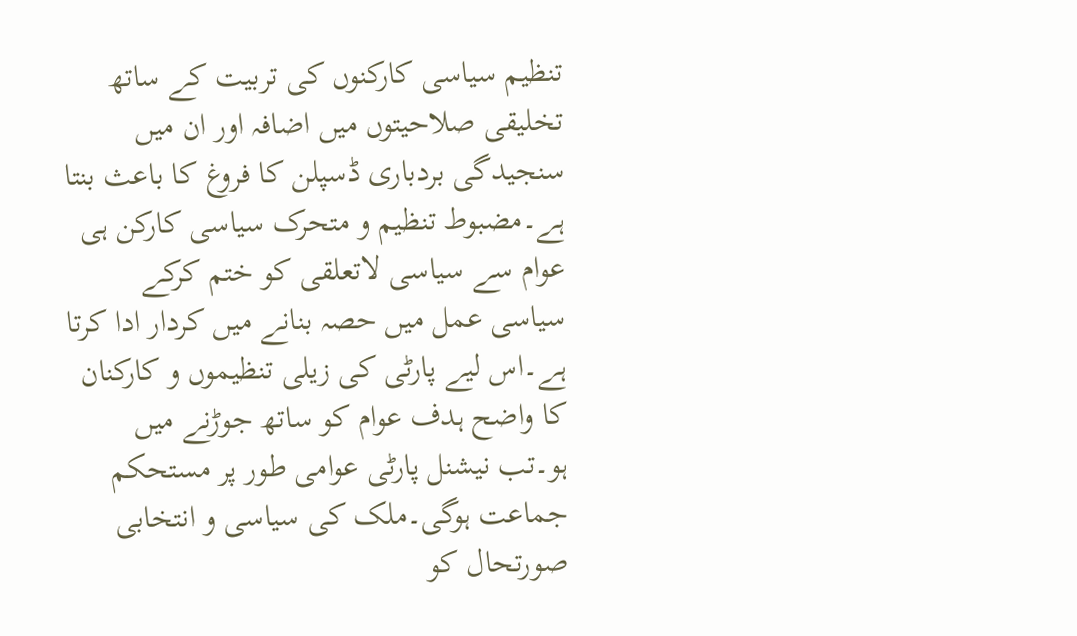تنظیم سیاسی کارکنوں کی تربیت کے ساتھ تخلیقی صلاحیتوں میں اضافہ اور ان میں سنجیدگی بردباری ڈسپلن کا فروغ کا باعث بنتا ہے۔مضبوط تنظیم و متحرک سیاسی کارکن ہی عوام سے سیاسی لاتعلقی کو ختم کرکے سیاسی عمل میں حصہ بنانے میں کردار ادا کرتا ہے۔اس لیے پارٹی کی زیلی تنظیموں و کارکنان کا واضح ہدف عوام کو ساتھ جوڑنے میں ہو۔تب نیشنل پارٹی عوامی طور پر مستحکم جماعت ہوگی۔ملک کی سیاسی و انتخابی صورتحال کو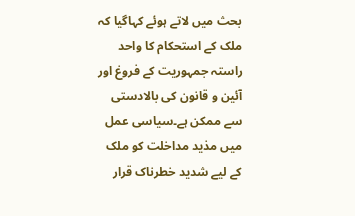بحث میں لاتے ہوئے کہاگیا کہ ملک کے استحکام کا واحد راستہ جمہوریت کے فروغ اور آئین و قانون کی بالادستی سے ممکن ہے۔سیاسی عمل میں مذید مداخلت کو ملک کے لیے شدید خطرناک قرار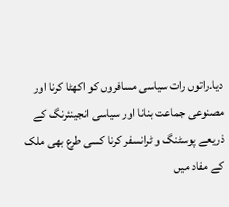دیا۔راتوں رات سیاسی مسافروں کو اکھٹا کرنا اور مصنوعی جماعت بنانا اور سیاسی انجینئرنگ کے ذریعے پوسٹنگ و ٹرانسفر کرنا کسی طرع بھی ملک کے مفاد میں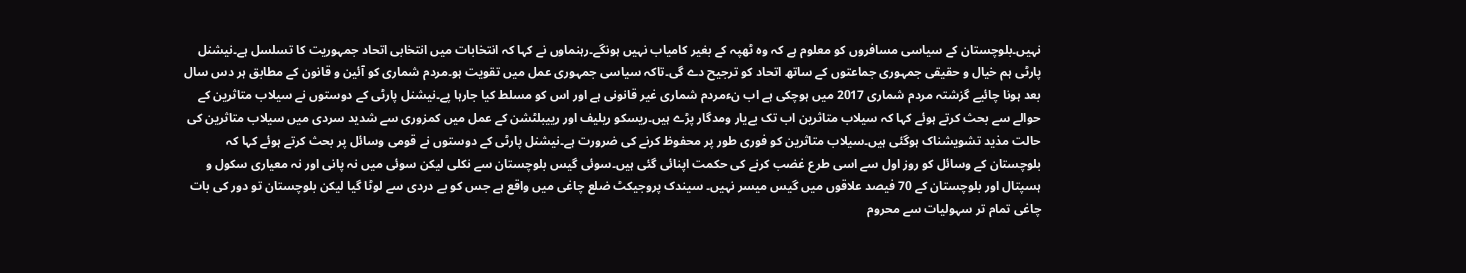نہیں۔بلوچستان کے سیاسی مسافروں کو معلوم ہے کہ وہ ٹھپہ کے بغیر کامیاب نہیں ہونگے۔رہنماوں نے کہا کہ انتخابات میں انتخابی اتحاد جمہوریت کا تسلسل ہے۔نیشنل پارٹی ہم خیال و حقیقی جمہوری جماعتوں کے ساتھ اتحاد کو ترجیح دے گی۔تاکہ سیاسی جمہوری عمل میں تقویت ہو۔مردم شماری کو آئین و قانون کے مطابق ہر دس سال بعد ہونا چائیے گزشتہ مردم شماری 2017 میں ہوچکی ہے اب نءمردم شماری غیر قانونی ہے اور اس کو مسلط کیا جارہا پے۔نیشنل پارٹی کے دوستوں نے سیلاب متاثرین کے حوالے سے بحث کرتے ہوئے کہا کہ سیلاب متاثرین اب تک بےیار ومدگار پڑے ہیں۔ریسکو ریلیف اور رییبلٹشن کے عمل میں کمزوری سے شدید سردی میں سیلاب متاثرین کی حالت مذید تشویشناک ہوگئی ہیں۔سیلاب متاثرین کو فوری طور پر محفوظ کرنے کی ضرورت ہے۔نیشنل پارٹی کے دوستوں نے قومی وسائل پر بحث کرتے ہوئے کہا کہ بلوچستان کے وسائل کو روز اول سے اسی طرع غضب کرنے کی حکمت اپنائی گئی ہیں۔سوئی گیس بلوچستان سے نکلی لیکن سوئی میں نہ پانی اور نہ معیاری سکول و ہسپتال اور بلوچستان کے 70 فیصد علاقوں میں گیس میسر نہیں۔ سیندک پروجیکٹ ضلع چاغی میں واقع ہے جس کو بے دردی سے لوٹا گیا لیکن بلوچستان تو دور کی بات چاغی تمام تر سہولیات سے محروم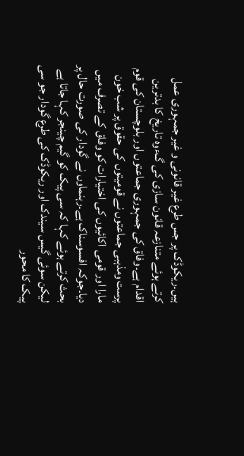ہیں۔ریکوڈک پر جس طرع غیر قانونی و غیر جمہوری عمل کرتے ہوئے متنازعہ قانون سازی کی گءوہ تاریخ کا بدترین اقدام ہے۔وفاق کی جمہوری جماعتوں اور بلوچستان کی قوم پرست ومذہبی جماعتوں نے قومیتوں کی حقوق پر شب خون مارا اور قومی اکائیوں کی اختیارات کو وفاق کے تصرف میں دیا۔جوکہ افسوسناک ہے۔رہنماوں نے گودار کی صورت حال پر بحث کرتے ہوئے کہا کہ سی پیک کو گیم چینجر کہا جاتا ہے لیکن سوئی گیس سیندک اور ریکوڈک کی طرع گودار جو سی پیک کا محور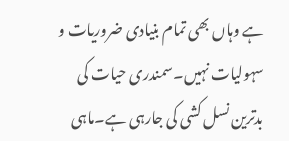ہے وہاں بھی تمام بنیادی ضروریات و سہولیات نہیں۔سمندری حیات کی بدترین نسل کشی کی جارہی ہے۔ماہی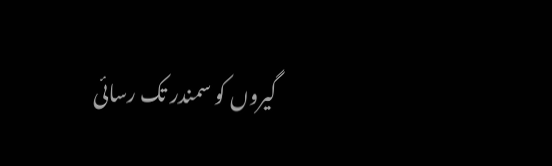گیروں کو سمندر تک رسائی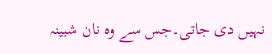نہیں دی جاتی۔جس سے وہ نان شبینہ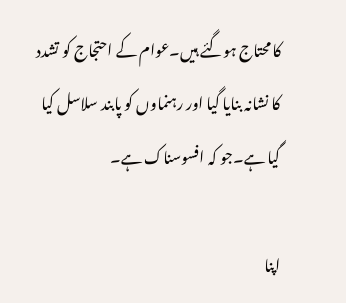کا محتاج ہوگئے ہیں۔عوام کے احتجاج کو تشدد کا نشانہ بنایا گیا اور رہنماوں کو پابند سلاسل کیا گیا ہے۔جو کہ افسوسناک ہے۔

اپنا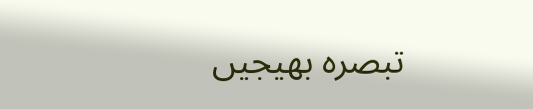تبصرہ بھیجیں